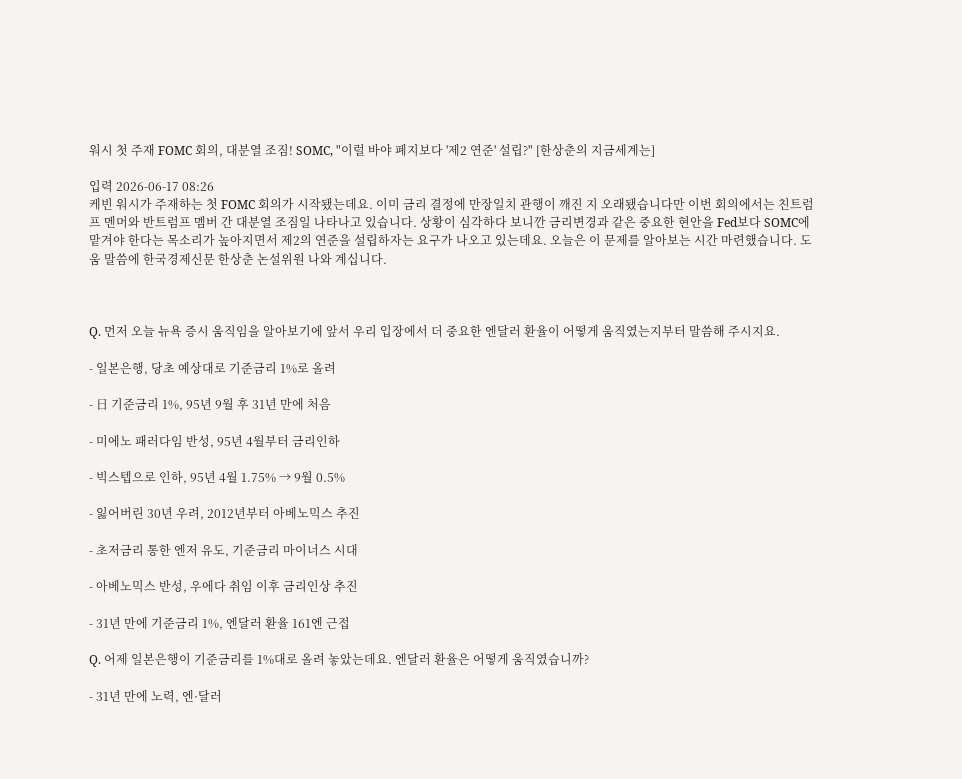워시 첫 주재 FOMC 회의, 대분열 조짐! SOMC, "이럴 바야 폐지보다 '제2 연준' 설립?" [한상춘의 지금세계는]

입력 2026-06-17 08:26
케빈 워시가 주재하는 첫 FOMC 회의가 시작됐는데요. 이미 금리 결정에 만장일치 관행이 깨진 지 오래됐습니다만 이번 회의에서는 친트럼프 멘머와 반트럼프 멤버 간 대분열 조짐일 나타나고 있습니다. 상황이 심각하다 보니깐 금리변경과 같은 중요한 현안을 Fed보다 SOMC에 맡겨야 한다는 목소리가 높아지면서 제2의 연준을 설립하자는 요구가 나오고 있는데요. 오늘은 이 문제를 알아보는 시간 마련했습니다. 도움 말씀에 한국경제신문 한상춘 논설위원 나와 계십니다.



Q. 먼저 오늘 뉴욕 증시 움직임을 알아보기에 앞서 우리 입장에서 더 중요한 엔달러 환율이 어떻게 움직였는지부터 말씀해 주시지요.

- 일본은행, 당초 예상대로 기준금리 1%로 올려

- 日 기준금리 1%, 95년 9월 후 31년 만에 처음

- 미에노 패러다임 반성, 95년 4월부터 금리인하

- 빅스텝으로 인하, 95년 4월 1.75% → 9월 0.5%

- 잃어버린 30년 우려, 2012년부터 아베노믹스 추진

- 초저금리 통한 엔저 유도, 기준금리 마이너스 시대

- 아베노믹스 반성, 우에다 취임 이후 금리인상 추진

- 31년 만에 기준금리 1%, 엔달러 환율 161엔 근접

Q. 어제 일본은행이 기준금리를 1%대로 올려 놓았는데요. 엔달러 환율은 어떻게 움직였습니까?

- 31년 만에 노력, 엔·달러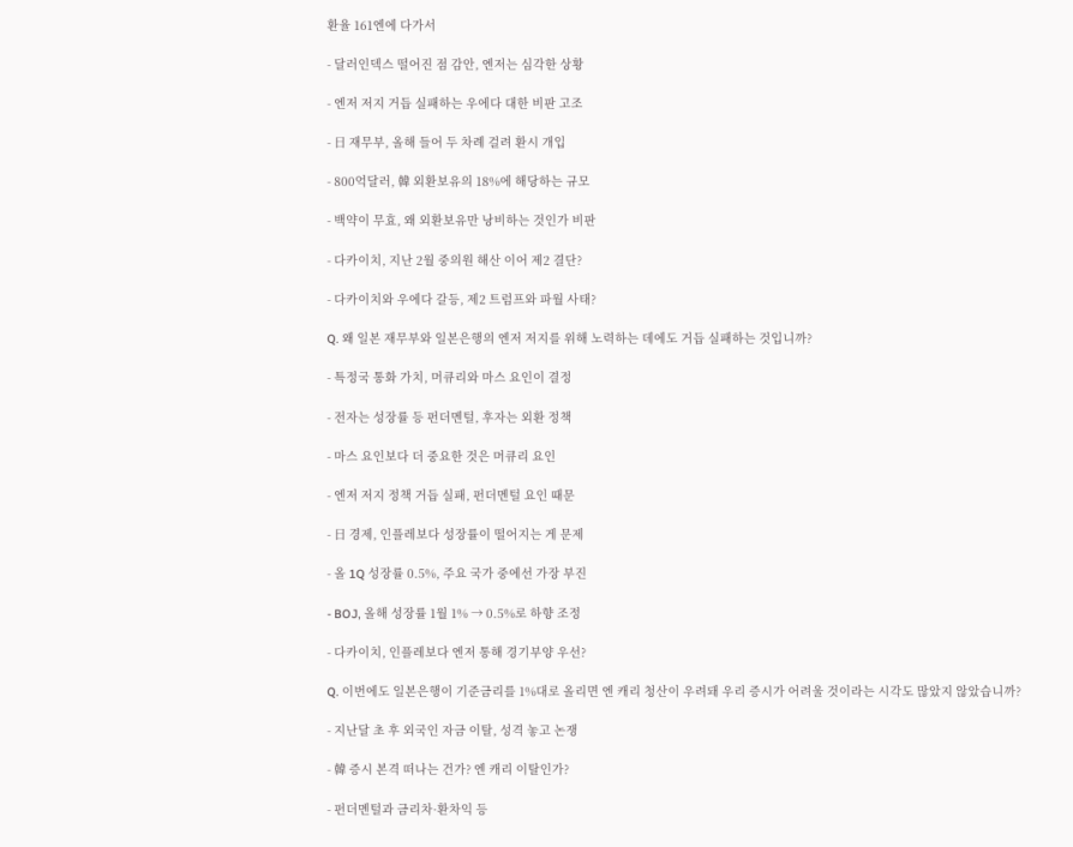환율 161엔에 다가서

- 달러인덱스 떨어진 점 감안, 엔저는 심각한 상황

- 엔저 저지 거듭 실패하는 우에다 대한 비판 고조

- 日 재무부, 올해 들어 두 차례 걸려 환시 개입

- 800억달러, 韓 외환보유의 18%에 해당하는 규모

- 백약이 무효, 왜 외환보유만 낭비하는 것인가 비판

- 다카이치, 지난 2월 중의원 해산 이어 제2 결단?

- 다카이치와 우에다 갈등, 제2 트럼프와 파월 사태?

Q. 왜 일본 재무부와 일본은행의 엔저 저지를 위해 노력하는 데에도 거듭 실패하는 것입니까?

- 특정국 통화 가치, 머큐리와 마스 요인이 결정

- 전자는 성장률 등 펀더멘털, 후자는 외환 정책

- 마스 요인보다 더 중요한 것은 머큐리 요인

- 엔저 저지 정책 거듭 실패, 펀더멘털 요인 때문

- 日 경제, 인플레보다 성장률이 떨어지는 게 문제

- 올 1Q 성장률 0.5%, 주요 국가 중에선 가장 부진

- BOJ, 올해 성장률 1월 1% → 0.5%로 하향 조정

- 다카이치, 인플레보다 엔저 통해 경기부양 우선?

Q. 이번에도 일본은행이 기준금리를 1%대로 올리면 엔 캐리 청산이 우려돼 우리 증시가 어려울 것이라는 시각도 많았지 않았습니까?

- 지난달 초 후 외국인 자금 이탈, 성격 놓고 논쟁

- 韓 증시 본격 떠나는 건가? 엔 캐리 이탈인가?

- 펀더멘털과 금리차·환차익 등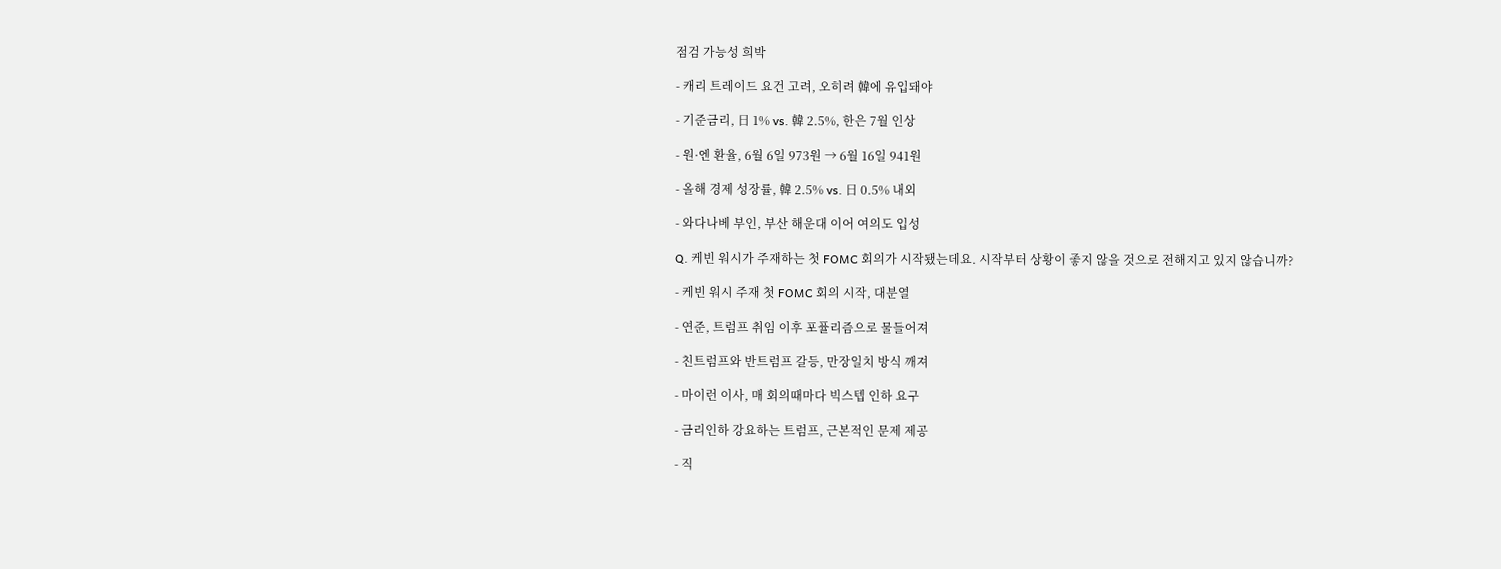점검 가능성 희박

- 캐리 트레이드 요건 고려, 오히려 韓에 유입돼야

- 기준금리, 日 1% vs. 韓 2.5%, 한은 7월 인상

- 원·엔 환율, 6월 6일 973원 → 6월 16일 941원

- 올해 경제 성장률, 韓 2.5% vs. 日 0.5% 내외

- 와다나베 부인, 부산 해운대 이어 여의도 입성

Q. 케빈 워시가 주재하는 첫 FOMC 회의가 시작됐는데요. 시작부터 상황이 좋지 않을 것으로 전해지고 있지 않습니까?

- 케빈 워시 주재 첫 FOMC 회의 시작, 대분열

- 연준, 트럼프 취임 이후 포퓰리즘으로 물들어져

- 친트럼프와 반트럼프 갈등, 만장일치 방식 깨져

- 마이런 이사, 매 회의때마다 빅스텝 인하 요구

- 금리인하 강요하는 트럼프, 근본적인 문제 제공

- 직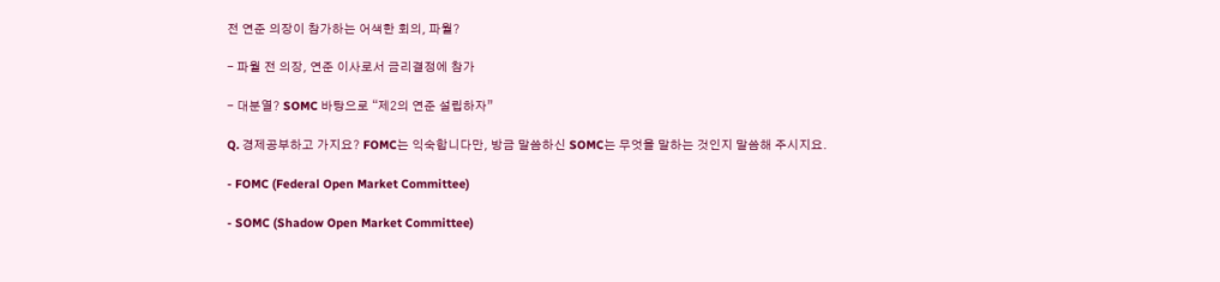전 연준 의장이 참가하는 어색한 회의, 파월?

- 파월 전 의장, 연준 이사로서 금리결정에 참가

- 대분열? SOMC 바탕으로 “제2의 연준 설립하자”

Q. 경제공부하고 가지요? FOMC는 익숙합니다만, 방금 말씀하신 SOMC는 무엇을 말하는 것인지 말씀해 주시지요.

- FOMC (Federal Open Market Committee)

- SOMC (Shadow Open Market Committee)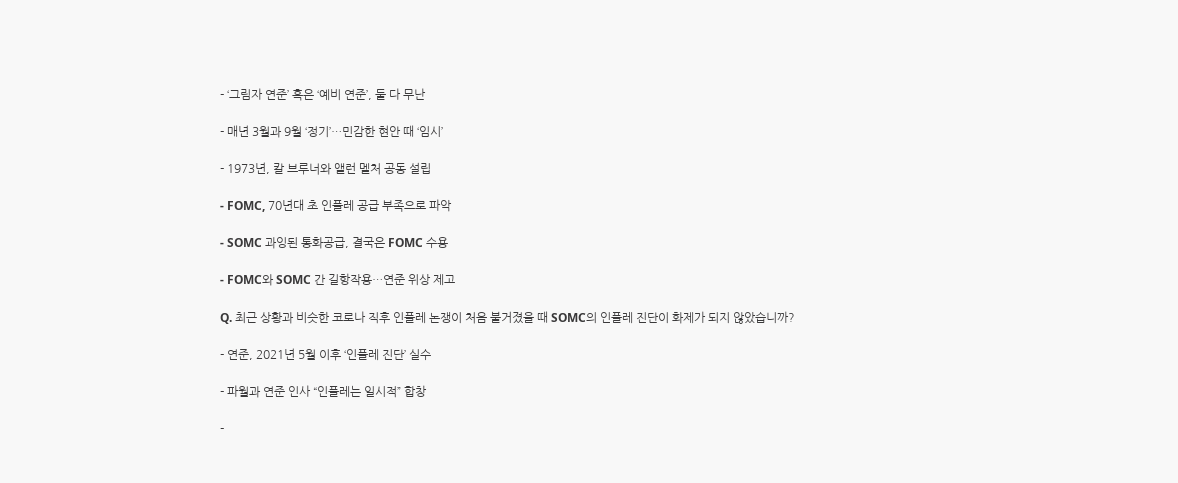- ‘그림자 연준’ 혹은 ‘예비 연준’, 둘 다 무난

- 매년 3월과 9월 ‘정기’…민감한 현안 때 ‘임시’

- 1973년, 칼 브루너와 앨런 멜처 공동 설립

- FOMC, 70년대 초 인플레 공급 부족으로 파악

- SOMC 과잉된 통화공급, 결국은 FOMC 수용

- FOMC와 SOMC 간 길항작용…연준 위상 제고

Q. 최근 상황과 비슷한 코로나 직후 인플레 논쟁이 처음 불거졌을 때 SOMC의 인플레 진단이 화제가 되지 않았습니까?

- 연준, 2021년 5월 이후 ‘인플레 진단’ 실수

- 파월과 연준 인사 “인플레는 일시적” 합창

-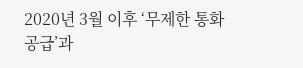2020년 3월 이후 ‘무제한 통화공급’과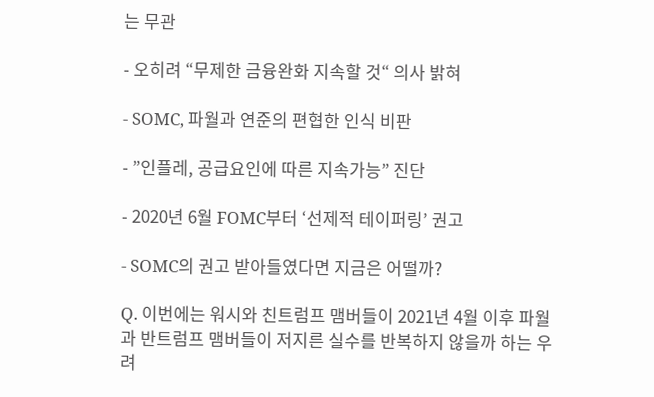는 무관

- 오히려 “무제한 금융완화 지속할 것“ 의사 밝혀

- SOMC, 파월과 연준의 편협한 인식 비판

- ”인플레, 공급요인에 따른 지속가능” 진단

- 2020년 6월 FOMC부터 ‘선제적 테이퍼링’ 권고

- SOMC의 권고 받아들였다면 지금은 어떨까?

Q. 이번에는 워시와 친트럼프 맴버들이 2021년 4월 이후 파월과 반트럼프 맴버들이 저지른 실수를 반복하지 않을까 하는 우려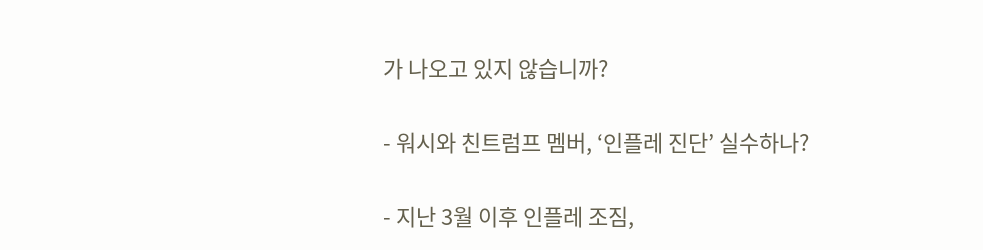가 나오고 있지 않습니까?

- 워시와 친트럼프 멤버, ‘인플레 진단’ 실수하나?

- 지난 3월 이후 인플레 조짐,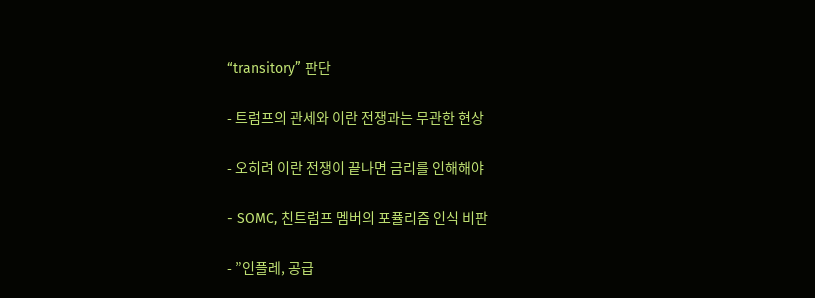“transitory” 판단

- 트럼프의 관세와 이란 전쟁과는 무관한 현상

- 오히려 이란 전쟁이 끝나면 금리를 인해해야

- SOMC, 친트럼프 멤버의 포퓰리즘 인식 비판

- ”인플레, 공급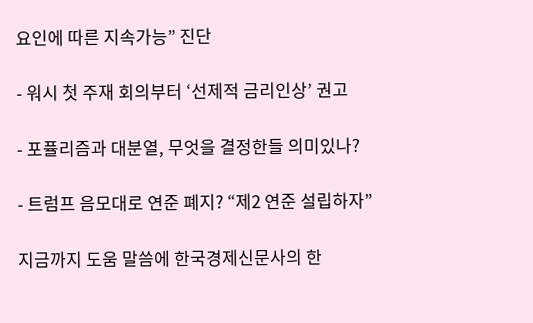요인에 따른 지속가능” 진단

- 워시 첫 주재 회의부터 ‘선제적 금리인상’ 권고

- 포퓰리즘과 대분열, 무엇을 결정한들 의미있나?

- 트럼프 음모대로 연준 폐지? “제2 연준 설립하자”

지금까지 도움 말씀에 한국경제신문사의 한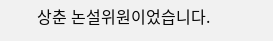상춘 논설위원이었습니다.